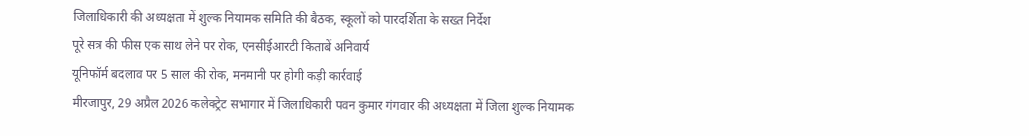जिलाधिकारी की अध्यक्षता में शुल्क नियामक समिति की बैठक, स्कूलों को पारदर्शिता के सख्त निर्देश
पूरे सत्र की फीस एक साथ लेने पर रोक, एनसीईआरटी किताबें अनिवार्य
यूनिफॉर्म बदलाव पर 5 साल की रोक, मनमानी पर होगी कड़ी कार्रवाई
मीरजापुर, 29 अप्रैल 2026 कलेक्ट्रेट सभागार में जिलाधिकारी पवन कुमार गंगवार की अध्यक्षता में जिला शुल्क नियामक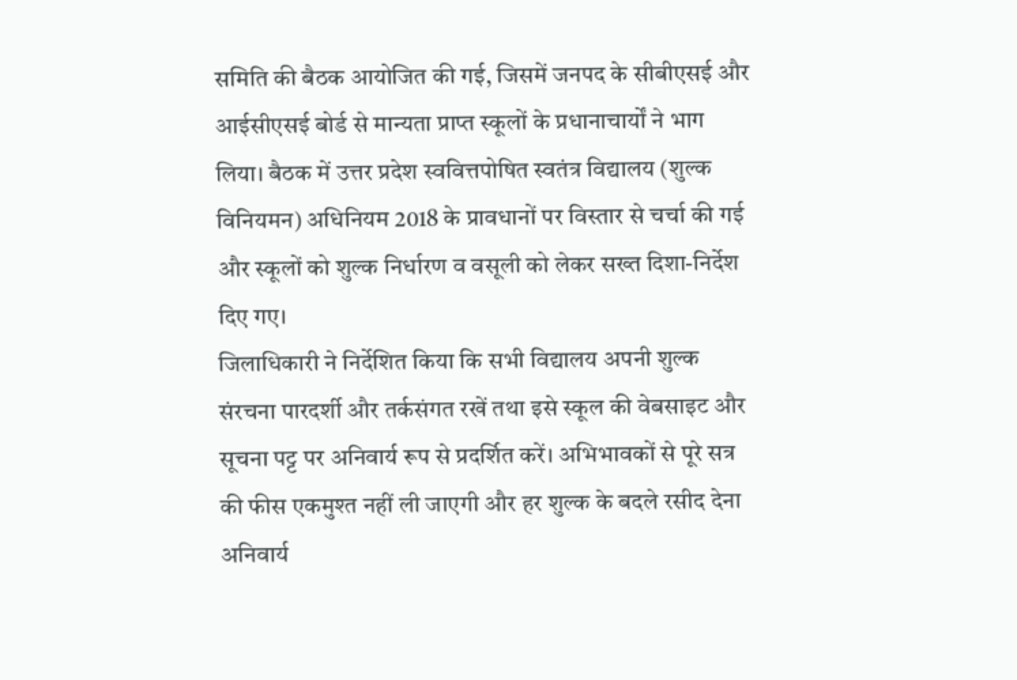समिति की बैठक आयोजित की गई, जिसमें जनपद के सीबीएसई और आईसीएसई बोर्ड से मान्यता प्राप्त स्कूलों के प्रधानाचार्यों ने भाग लिया। बैठक में उत्तर प्रदेश स्ववित्तपोषित स्वतंत्र विद्यालय (शुल्क विनियमन) अधिनियम 2018 के प्रावधानों पर विस्तार से चर्चा की गई और स्कूलों को शुल्क निर्धारण व वसूली को लेकर सख्त दिशा-निर्देश दिए गए।
जिलाधिकारी ने निर्देशित किया कि सभी विद्यालय अपनी शुल्क संरचना पारदर्शी और तर्कसंगत रखें तथा इसे स्कूल की वेबसाइट और सूचना पट्ट पर अनिवार्य रूप से प्रदर्शित करें। अभिभावकों से पूरे सत्र की फीस एकमुश्त नहीं ली जाएगी और हर शुल्क के बदले रसीद देना अनिवार्य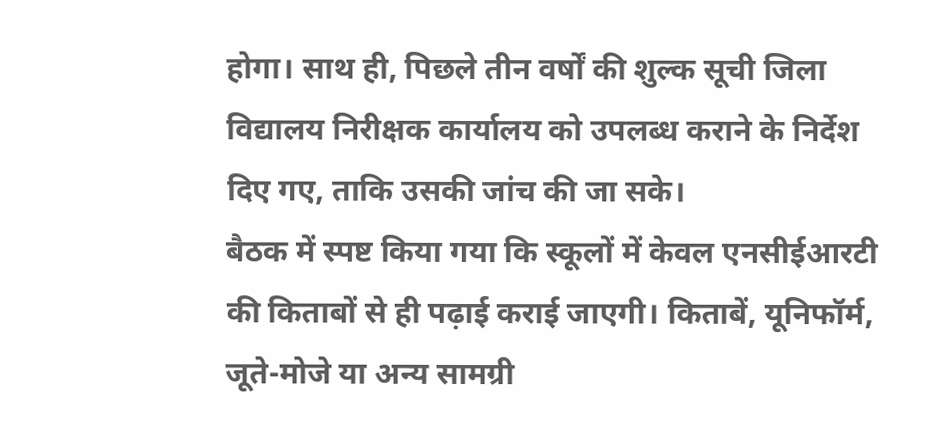होगा। साथ ही, पिछले तीन वर्षों की शुल्क सूची जिला विद्यालय निरीक्षक कार्यालय को उपलब्ध कराने के निर्देश दिए गए, ताकि उसकी जांच की जा सके।
बैठक में स्पष्ट किया गया कि स्कूलों में केवल एनसीईआरटी की किताबों से ही पढ़ाई कराई जाएगी। किताबें, यूनिफॉर्म, जूते-मोजे या अन्य सामग्री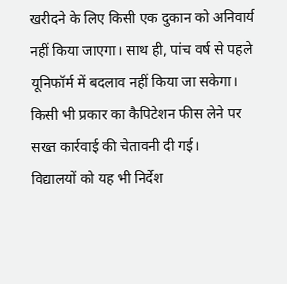खरीदने के लिए किसी एक दुकान को अनिवार्य नहीं किया जाएगा। साथ ही, पांच वर्ष से पहले यूनिफॉर्म में बदलाव नहीं किया जा सकेगा। किसी भी प्रकार का कैपिटेशन फीस लेने पर सख्त कार्रवाई की चेतावनी दी गई।
विद्यालयों को यह भी निर्देश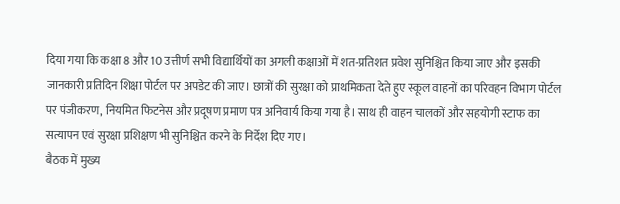दिया गया कि कक्षा 8 और 10 उत्तीर्ण सभी विद्यार्थियों का अगली कक्षाओं में शत-प्रतिशत प्रवेश सुनिश्चित किया जाए और इसकी जानकारी प्रतिदिन शिक्षा पोर्टल पर अपडेट की जाए। छात्रों की सुरक्षा को प्राथमिकता देते हुए स्कूल वाहनों का परिवहन विभाग पोर्टल पर पंजीकरण, नियमित फिटनेस और प्रदूषण प्रमाण पत्र अनिवार्य किया गया है। साथ ही वाहन चालकों और सहयोगी स्टाफ का सत्यापन एवं सुरक्षा प्रशिक्षण भी सुनिश्चित करने के निर्देश दिए गए।
बैठक में मुख्य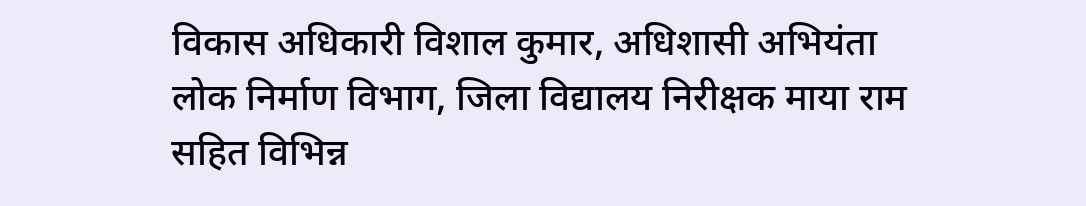विकास अधिकारी विशाल कुमार, अधिशासी अभियंता लोक निर्माण विभाग, जिला विद्यालय निरीक्षक माया राम सहित विभिन्न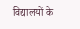विद्यालयों के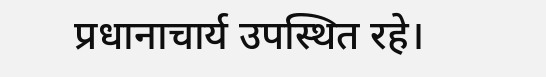प्रधानाचार्य उपस्थित रहे।